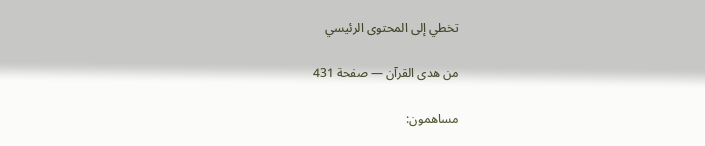تخطي إلى المحتوى الرئيسي

من هدى القرآن — صفحة 431

مساهمون: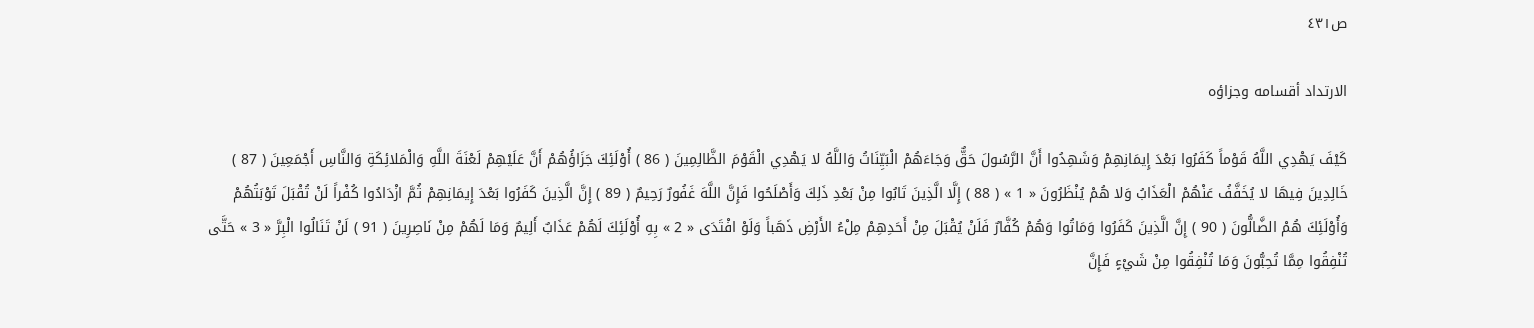ص٤٣١

الارتداد أقسامه وجزاؤه

كَيْفَ يَهْدِي اللَّهُ قَوْماً كَفَرُوا بَعْدَ إِيمَانِهِمْ وَشَهِدُوا أَنَّ الرَّسُولَ حَقٌّ وَجَاءَهُمْ الْبَيِّنَاتُ وَاللَّهُ لا يَهْدِي الْقَوْمَ الظَّالِمِينَ ( 86 ) أُوْلَئِكَ جَزَاؤُهُمْ أَنَّ عَلَيْهِمْ لَعْنَةَ اللَّهِ وَالْمَلائِكَةِ وَالنَّاسِ أَجْمَعِينَ ( 87 ) خَالِدِينَ فِيهَا لا يُخَفَّفُ عَنْهُمْ الْعَذَابُ وَلا هُمْ يُنْظَرُونَ « 1 » ( 88 ) إِلَّا الَّذِينَ تَابُوا مِنْ بَعْدِ ذَلِكَ وَأَصْلَحُوا فَإِنَّ اللَّهَ غَفُورٌ رَحِيمٌ ( 89 ) إِنَّ الَّذِينَ كَفَرُوا بَعْدَ إِيمَانِهِمْ ثُمَّ ازْدَادُوا كُفْراً لَنْ تُقْبَلَ تَوْبَتُهُمْ وَأُوْلَئِكَ هُمْ الضَّالُّونَ ( 90 ) إِنَّ الَّذِينَ كَفَرُوا وَمَاتُوا وَهُمْ كُفَّارٌ فَلَنْ يُقْبَلَ مِنْ أَحَدِهِمْ مِلْءُ الأَرْضِ ذَهَباً وَلَوْ افْتَدَى « 2 » بِهِ أُوْلَئِكَ لَهُمْ عَذَابٌ أَلِيمٌ وَمَا لَهُمْ مِنْ نَاصِرِينَ ( 91 ) لَنْ تَنَالُوا الْبِرَّ « 3 » حَتَّى تُنْفِقُوا مِمَّا تُحِبُّونَ وَمَا تُنْفِقُوا مِنْ شَيْءٍ فَإِنَّ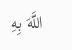اللَّهَ بِهِ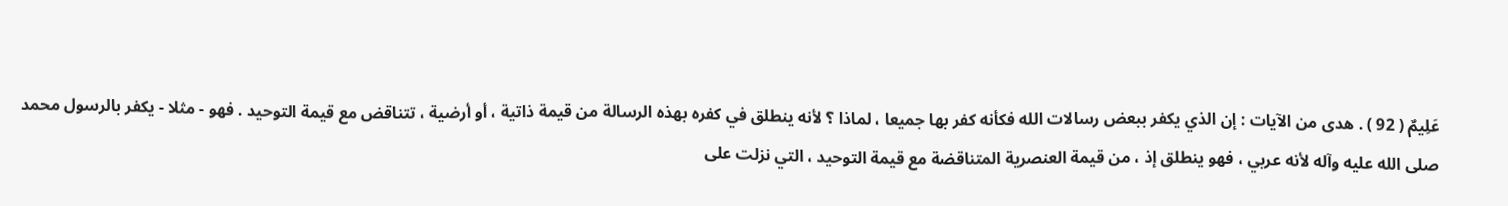عَلِيمٌ ( 92 ) . هدى من الآيات : إن الذي يكفر ببعض رسالات الله فكأنه كفر بها جميعا ، لماذا ؟ لأنه ينطلق في كفره بهذه الرسالة من قيمة ذاتية ، أو أرضية ، تتناقض مع قيمة التوحيد . فهو - مثلا - يكفر بالرسول محمد صلى الله عليه وآله لأنه عربي ، فهو ينطلق إذ ، من قيمة العنصرية المتناقضة مع قيمة التوحيد ، التي نزلت على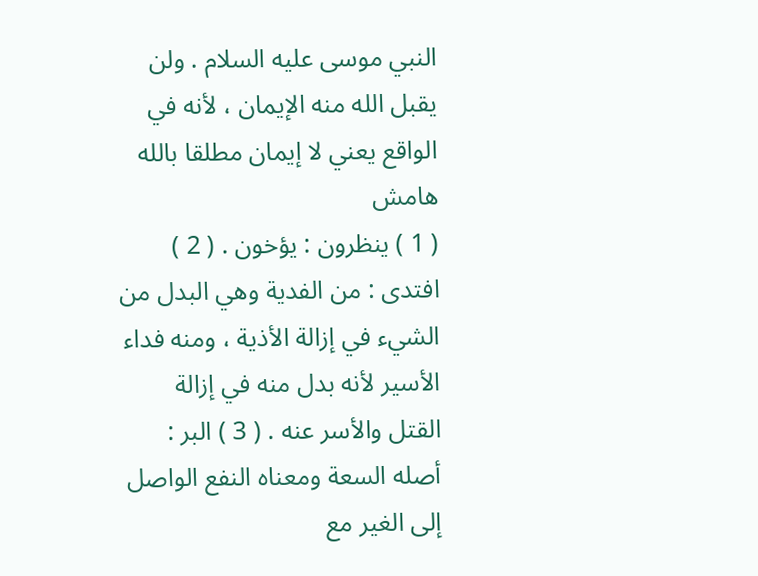النبي موسى عليه السلام . ولن يقبل الله منه الإيمان ، لأنه في الواقع يعني لا إيمان مطلقا بالله
هامش
( 1 ) ينظرون : يؤخون . ( 2 ) افتدى : من الفدية وهي البدل من الشيء في إزالة الأذية ، ومنه فداء الأسير لأنه بدل منه في إزالة القتل والأسر عنه . ( 3 ) البر : أصله السعة ومعناه النفع الواصل إلى الغير مع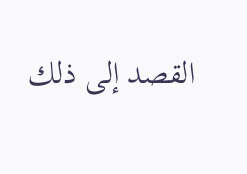القصد إلى ذلك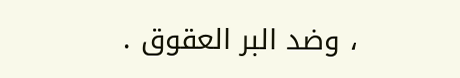، وضد البر العقوق .